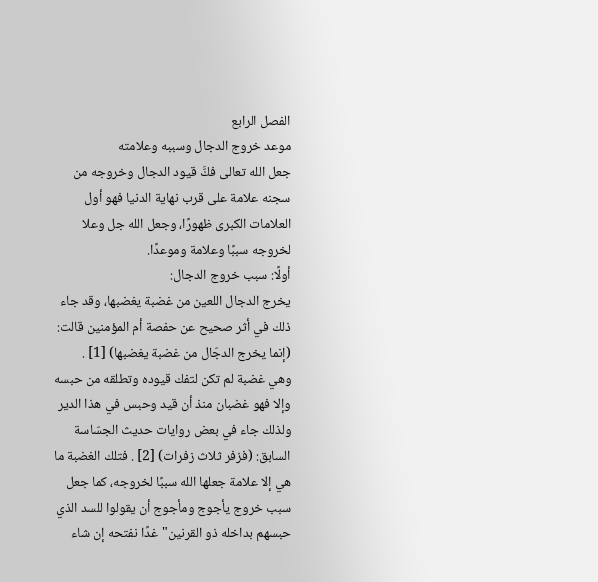الفصل الرابع
موعد خروج الدجال وسببه وعلامته
جعل الله تعالى فكَّ قيود الدجال وخروجه من سجنه علامة على قرب نهاية الدنيا فهو أول العلامات الكبرى ظهورًا، وجعل الله جل وعلا لخروجه سببًا وعلامة وموعدًا.
أولًا: سبب خروج الدجال:
يخرج الدجال اللعين من غضبة يغضبها، وقد جاء ذلك في أثر صحيح عن حفصة أم المؤمنين قالت: (إنما يخرج الدجّال من غضبة يغضبها) [1] .
وهي غضبة لم تكن لتفك قيوده وتطلقه من حبسه وإلا فهو غضبان منذ أن قيد وحبس في هذا الدير ولذلك جاء في بعض روايات حديث الجسّاسة السابق: (فزفر ثلاث زفرات) [2] . فتلك الغضبة ما هي إلا علامة جعلها الله سببًا لخروجه، كما جعل سبب خروج يأجوج ومأجوج أن يقولوا للسد الذي حبسهم بداخله ذو القرنين"غدًا نفتحه إن شاء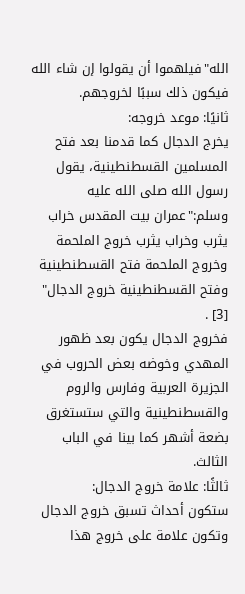الله"فيلهموا أن يقولوا إن شاء الله فيكون ذلك سببًا لخروجهم.
ثانيًا: موعد خروجه:
يخرج الدجال كما قدمنا بعد فتح المسلمين القسطنطينية، يقول رسول الله صلى الله عليه وسلم:"عمران بيت المقدس خراب يثرب وخراب يثرب خروج الملحمة وخروج الملحمة فتح القسطنطينية وفتح القسطنطينية خروج الدجال" [3] .
فخروج الدجال يكون بعد ظهور المهدي وخوضه بعض الحروب في الجزيرة العربية وفارس والروم والقسطنطينية والتي ستستغرق بضعة أشهر كما بينا في الباب الثالث.
ثالثًا: علامة خروج الدجال:
ستكون أحداث تسبق خروج الدجال وتكون علامة على خروج هذا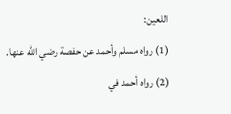اللعين:
(1) رواه مسلم وأحمد عن حفصة رضي الله عنها.
(2) رواه أحمد في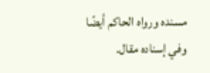مسنده ورواه الحاكم أيضًا وفي إسناده مقال.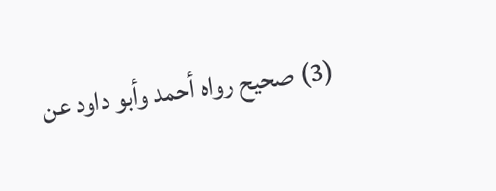(3) صحيح رواه أحمد وأبو داود عن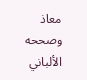معاذ وصححه الألباني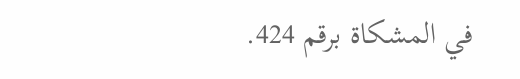في المشكاة برقم 424.